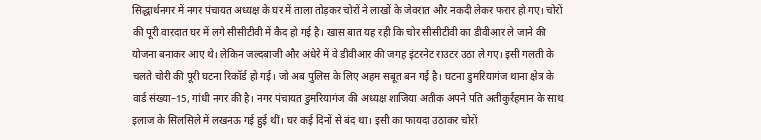सिद्धार्थनगर में नगर पंचायत अध्यक्ष के घर में ताला तोड़कर चोरों ने लाखों के जेवरात और नकदी लेकर फरार हो गए। चोरों की पूरी वारदात घर में लगे सीसीटीवी में कैद हो गई है। खास बात यह रही कि चोर सीसीटीवी का डीवीआर ले जाने की योजना बनाकर आए थे। लेकिन जल्दबाजी और अंधेरे में वे डीवीआर की जगह इंटरनेट राउटर उठा ले गए। इसी गलती के चलते चोरी की पूरी घटना रिकॉर्ड हो गई। जो अब पुलिस के लिए अहम सबूत बन गई है। घटना डुमरियागंज थाना क्षेत्र के वार्ड संख्या–15, गांधी नगर की है। नगर पंचायत डुमरियागंज की अध्यक्ष शाजिया अतीक अपने पति अतीकुर्रहमान के साथ इलाज के सिलसिले में लखनऊ गई हुई थीं। घर कई दिनों से बंद था। इसी का फायदा उठाकर चोरों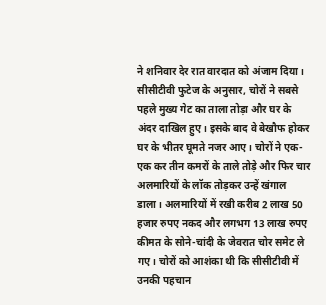ने शनिवार देर रात वारदात को अंजाम दिया। सीसीटीवी फुटेज के अनुसार, चोरों ने सबसे पहले मुख्य गेट का ताला तोड़ा और घर के अंदर दाखिल हुए। इसके बाद वे बेखौफ होकर घर के भीतर घूमते नजर आए। चोरों ने एक-एक कर तीन कमरों के ताले तोड़े और फिर चार अलमारियों के लॉक तोड़कर उन्हें खंगाल डाला। अलमारियों में रखी करीब 2 लाख 50 हजार रुपए नकद और लगभग 13 लाख रुपए कीमत के सोने-चांदी के जेवरात चोर समेट ले गए। चोरों को आशंका थी कि सीसीटीवी में उनकी पहचान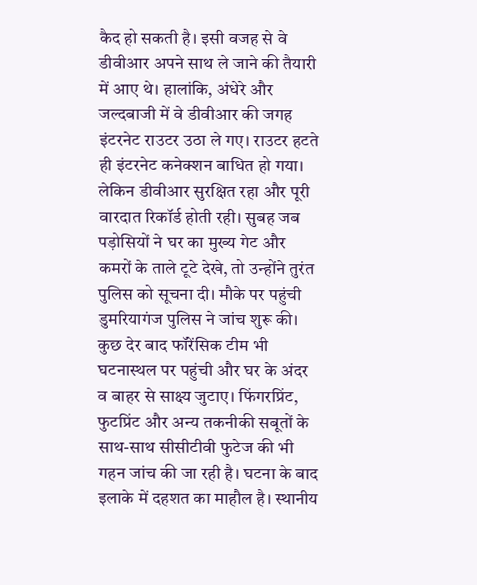कैद हो सकती है। इसी वजह से वे डीवीआर अपने साथ ले जाने की तैयारी में आए थे। हालांकि, अंधेरे और जल्दबाजी में वे डीवीआर की जगह इंटरनेट राउटर उठा ले गए। राउटर हटते ही इंटरनेट कनेक्शन बाधित हो गया। लेकिन डीवीआर सुरक्षित रहा और पूरी वारदात रिकॉर्ड होती रही। सुबह जब पड़ोसियों ने घर का मुख्य गेट और कमरों के ताले टूटे देखे, तो उन्होंने तुरंत पुलिस को सूचना दी। मौके पर पहुंची डुमरियागंज पुलिस ने जांच शुरू की। कुछ देर बाद फॉरेंसिक टीम भी घटनास्थल पर पहुंची और घर के अंदर व बाहर से साक्ष्य जुटाए। फिंगरप्रिंट, फुटप्रिंट और अन्य तकनीकी सबूतों के साथ-साथ सीसीटीवी फुटेज की भी गहन जांच की जा रही है। घटना के बाद इलाके में दहशत का माहौल है। स्थानीय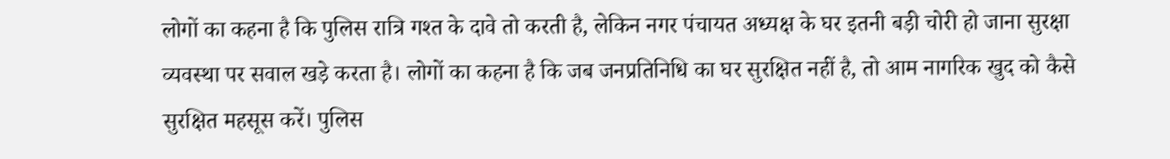लोगों का कहना है कि पुलिस रात्रि गश्त के दावे तो करती है, लेकिन नगर पंचायत अध्यक्ष के घर इतनी बड़ी चोरी हो जाना सुरक्षा व्यवस्था पर सवाल खड़े करता है। लोगों का कहना है कि जब जनप्रतिनिधि का घर सुरक्षित नहीं है, तो आम नागरिक खुद को कैसे सुरक्षित महसूस करें। पुलिस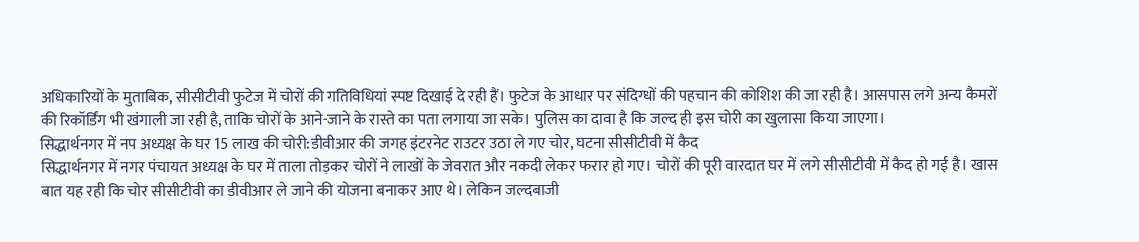अधिकारियों के मुताबिक, सीसीटीवी फुटेज में चोरों की गतिविधियां स्पष्ट दिखाई दे रही हैं। फुटेज के आधार पर संदिग्धों की पहचान की कोशिश की जा रही है। आसपास लगे अन्य कैमरों की रिकॉर्डिंग भी खंगाली जा रही है, ताकि चोरों के आने-जाने के रास्ते का पता लगाया जा सके। पुलिस का दावा है कि जल्द ही इस चोरी का खुलासा किया जाएगा।
सिद्धार्थनगर में नप अध्यक्ष के घर 15 लाख की चोरी:डीवीआर की जगह इंटरनेट राउटर उठा ले गए चोर, घटना सीसीटीवी में कैद
सिद्धार्थनगर में नगर पंचायत अध्यक्ष के घर में ताला तोड़कर चोरों ने लाखों के जेवरात और नकदी लेकर फरार हो गए। चोरों की पूरी वारदात घर में लगे सीसीटीवी में कैद हो गई है। खास बात यह रही कि चोर सीसीटीवी का डीवीआर ले जाने की योजना बनाकर आए थे। लेकिन जल्दबाजी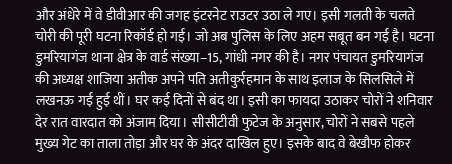और अंधेरे में वे डीवीआर की जगह इंटरनेट राउटर उठा ले गए। इसी गलती के चलते चोरी की पूरी घटना रिकॉर्ड हो गई। जो अब पुलिस के लिए अहम सबूत बन गई है। घटना डुमरियागंज थाना क्षेत्र के वार्ड संख्या–15, गांधी नगर की है। नगर पंचायत डुमरियागंज की अध्यक्ष शाजिया अतीक अपने पति अतीकुर्रहमान के साथ इलाज के सिलसिले में लखनऊ गई हुई थीं। घर कई दिनों से बंद था। इसी का फायदा उठाकर चोरों ने शनिवार देर रात वारदात को अंजाम दिया। सीसीटीवी फुटेज के अनुसार, चोरों ने सबसे पहले मुख्य गेट का ताला तोड़ा और घर के अंदर दाखिल हुए। इसके बाद वे बेखौफ होकर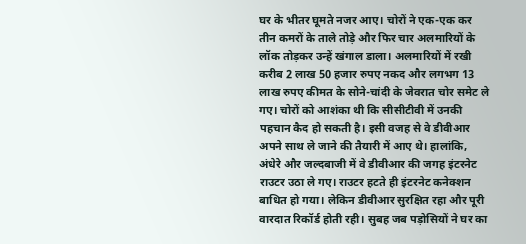घर के भीतर घूमते नजर आए। चोरों ने एक-एक कर तीन कमरों के ताले तोड़े और फिर चार अलमारियों के लॉक तोड़कर उन्हें खंगाल डाला। अलमारियों में रखी करीब 2 लाख 50 हजार रुपए नकद और लगभग 13 लाख रुपए कीमत के सोने-चांदी के जेवरात चोर समेट ले गए। चोरों को आशंका थी कि सीसीटीवी में उनकी पहचान कैद हो सकती है। इसी वजह से वे डीवीआर अपने साथ ले जाने की तैयारी में आए थे। हालांकि, अंधेरे और जल्दबाजी में वे डीवीआर की जगह इंटरनेट राउटर उठा ले गए। राउटर हटते ही इंटरनेट कनेक्शन बाधित हो गया। लेकिन डीवीआर सुरक्षित रहा और पूरी वारदात रिकॉर्ड होती रही। सुबह जब पड़ोसियों ने घर का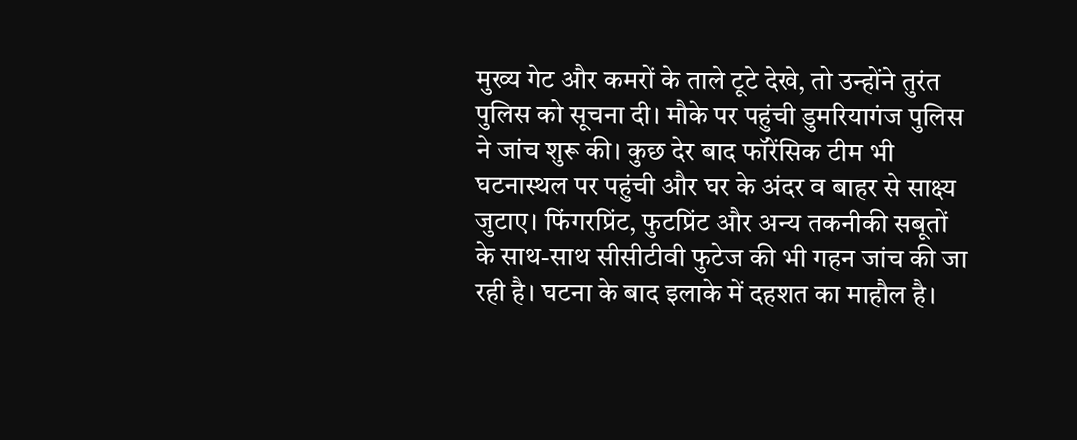मुख्य गेट और कमरों के ताले टूटे देखे, तो उन्होंने तुरंत पुलिस को सूचना दी। मौके पर पहुंची डुमरियागंज पुलिस ने जांच शुरू की। कुछ देर बाद फॉरेंसिक टीम भी घटनास्थल पर पहुंची और घर के अंदर व बाहर से साक्ष्य जुटाए। फिंगरप्रिंट, फुटप्रिंट और अन्य तकनीकी सबूतों के साथ-साथ सीसीटीवी फुटेज की भी गहन जांच की जा रही है। घटना के बाद इलाके में दहशत का माहौल है।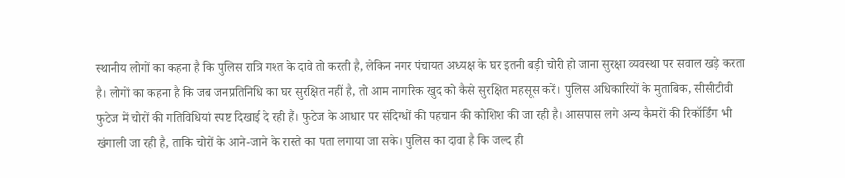स्थानीय लोगों का कहना है कि पुलिस रात्रि गश्त के दावे तो करती है, लेकिन नगर पंचायत अध्यक्ष के घर इतनी बड़ी चोरी हो जाना सुरक्षा व्यवस्था पर सवाल खड़े करता है। लोगों का कहना है कि जब जनप्रतिनिधि का घर सुरक्षित नहीं है, तो आम नागरिक खुद को कैसे सुरक्षित महसूस करें। पुलिस अधिकारियों के मुताबिक, सीसीटीवी फुटेज में चोरों की गतिविधियां स्पष्ट दिखाई दे रही हैं। फुटेज के आधार पर संदिग्धों की पहचान की कोशिश की जा रही है। आसपास लगे अन्य कैमरों की रिकॉर्डिंग भी खंगाली जा रही है, ताकि चोरों के आने-जाने के रास्ते का पता लगाया जा सके। पुलिस का दावा है कि जल्द ही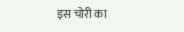इस चोरी का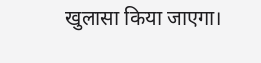खुलासा किया जाएगा।